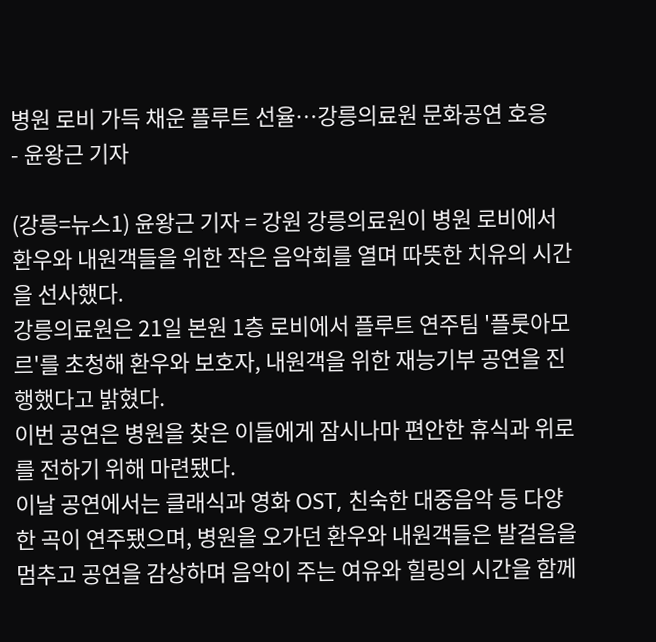병원 로비 가득 채운 플루트 선율…강릉의료원 문화공연 호응
- 윤왕근 기자

(강릉=뉴스1) 윤왕근 기자 = 강원 강릉의료원이 병원 로비에서 환우와 내원객들을 위한 작은 음악회를 열며 따뜻한 치유의 시간을 선사했다.
강릉의료원은 21일 본원 1층 로비에서 플루트 연주팀 '플룻아모르'를 초청해 환우와 보호자, 내원객을 위한 재능기부 공연을 진행했다고 밝혔다.
이번 공연은 병원을 찾은 이들에게 잠시나마 편안한 휴식과 위로를 전하기 위해 마련됐다.
이날 공연에서는 클래식과 영화 OST, 친숙한 대중음악 등 다양한 곡이 연주됐으며, 병원을 오가던 환우와 내원객들은 발걸음을 멈추고 공연을 감상하며 음악이 주는 여유와 힐링의 시간을 함께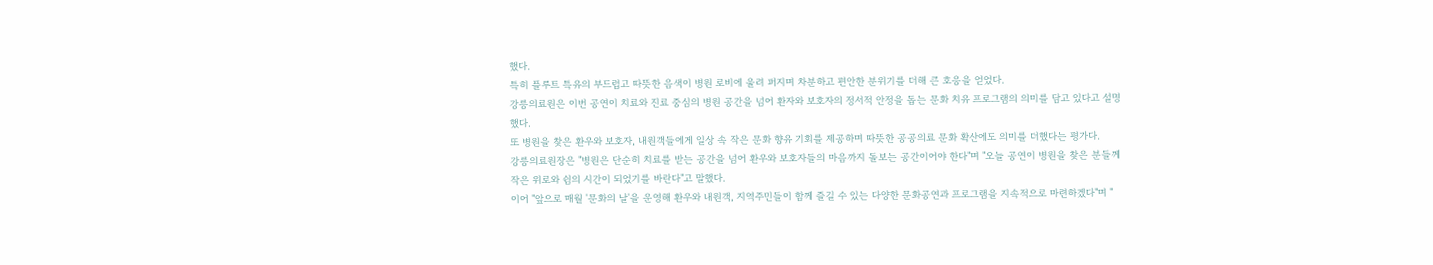했다.
특히 플루트 특유의 부드럽고 따뜻한 음색이 병원 로비에 울려 퍼지며 차분하고 편안한 분위기를 더해 큰 호응을 얻었다.
강릉의료원은 이번 공연이 치료와 진료 중심의 병원 공간을 넘어 환자와 보호자의 정서적 안정을 돕는 문화 치유 프로그램의 의미를 담고 있다고 설명했다.
또 병원을 찾은 환우와 보호자, 내원객들에게 일상 속 작은 문화 향유 기회를 제공하며 따뜻한 공공의료 문화 확산에도 의미를 더했다는 평가다.
강릉의료원장은 "병원은 단순히 치료를 받는 공간을 넘어 환우와 보호자들의 마음까지 돌보는 공간이어야 한다"며 "오늘 공연이 병원을 찾은 분들께 작은 위로와 쉼의 시간이 되었기를 바란다"고 말했다.
이어 "앞으로 매월 '문화의 날'을 운영해 환우와 내원객, 지역주민들이 함께 즐길 수 있는 다양한 문화공연과 프로그램을 지속적으로 마련하겠다"며 "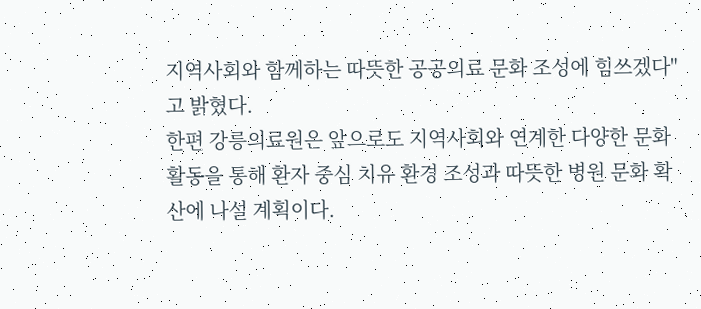지역사회와 함께하는 따뜻한 공공의료 문화 조성에 힘쓰겠다"고 밝혔다.
한편 강릉의료원은 앞으로도 지역사회와 연계한 다양한 문화 활동을 통해 환자 중심 치유 환경 조성과 따뜻한 병원 문화 확산에 나설 계획이다.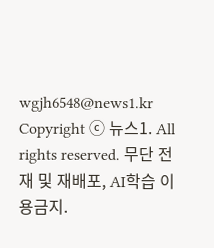wgjh6548@news1.kr
Copyright ⓒ 뉴스1. All rights reserved. 무단 전재 및 재배포, AI학습 이용금지.